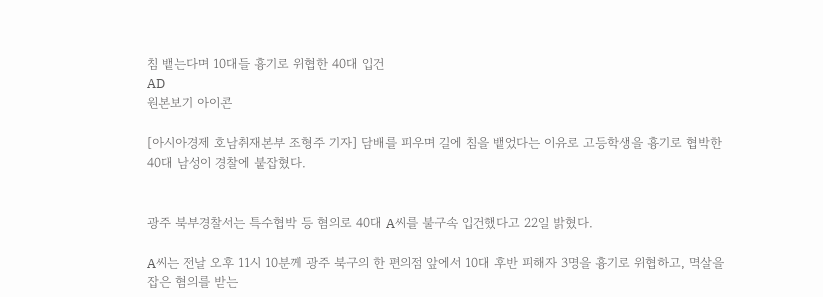침 뱉는다며 10대들 흉기로 위협한 40대 입건
AD
원본보기 아이콘

[아시아경제 호남취재본부 조형주 기자] 담배를 피우며 길에 침을 뱉었다는 이유로 고등학생을 흉기로 협박한 40대 남성이 경찰에 붙잡혔다.


광주 북부경찰서는 특수협박 등 혐의로 40대 A씨를 불구속 입건했다고 22일 밝혔다.

A씨는 전날 오후 11시 10분께 광주 북구의 한 편의점 앞에서 10대 후반 피해자 3명을 흉기로 위협하고, 멱살을 잡은 혐의를 받는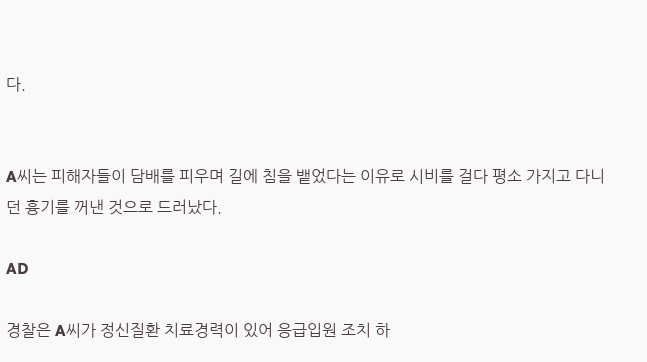다.


A씨는 피해자들이 담배를 피우며 길에 침을 뱉었다는 이유로 시비를 걸다 평소 가지고 다니던 흉기를 꺼낸 것으로 드러났다.

AD

경찰은 A씨가 정신질환 치료경력이 있어 응급입원 조치 하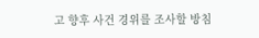고 향후 사건 경위를 조사할 방침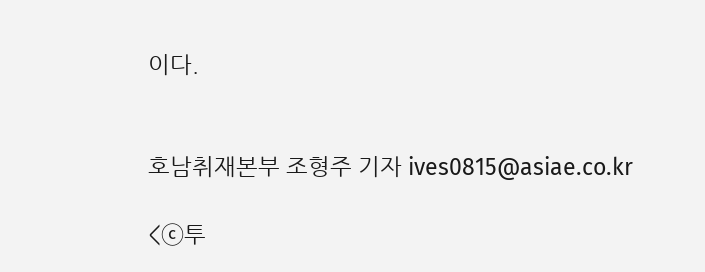이다.


호남취재본부 조형주 기자 ives0815@asiae.co.kr

<ⓒ투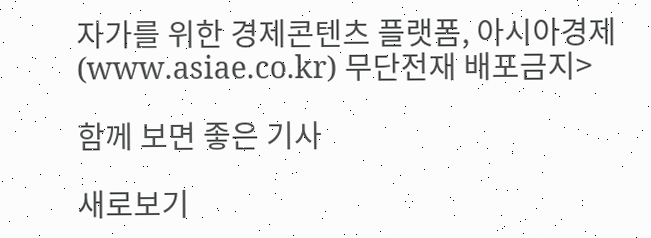자가를 위한 경제콘텐츠 플랫폼, 아시아경제(www.asiae.co.kr) 무단전재 배포금지>

함께 보면 좋은 기사

새로보기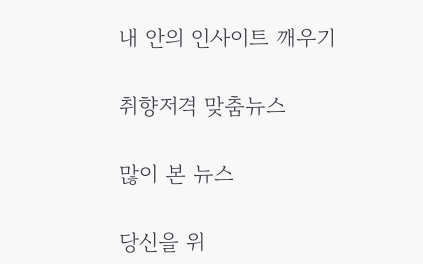내 안의 인사이트 깨우기

취향저격 맞춤뉴스

많이 본 뉴스

당신을 위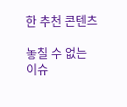한 추천 콘텐츠

놓칠 수 없는 이슈